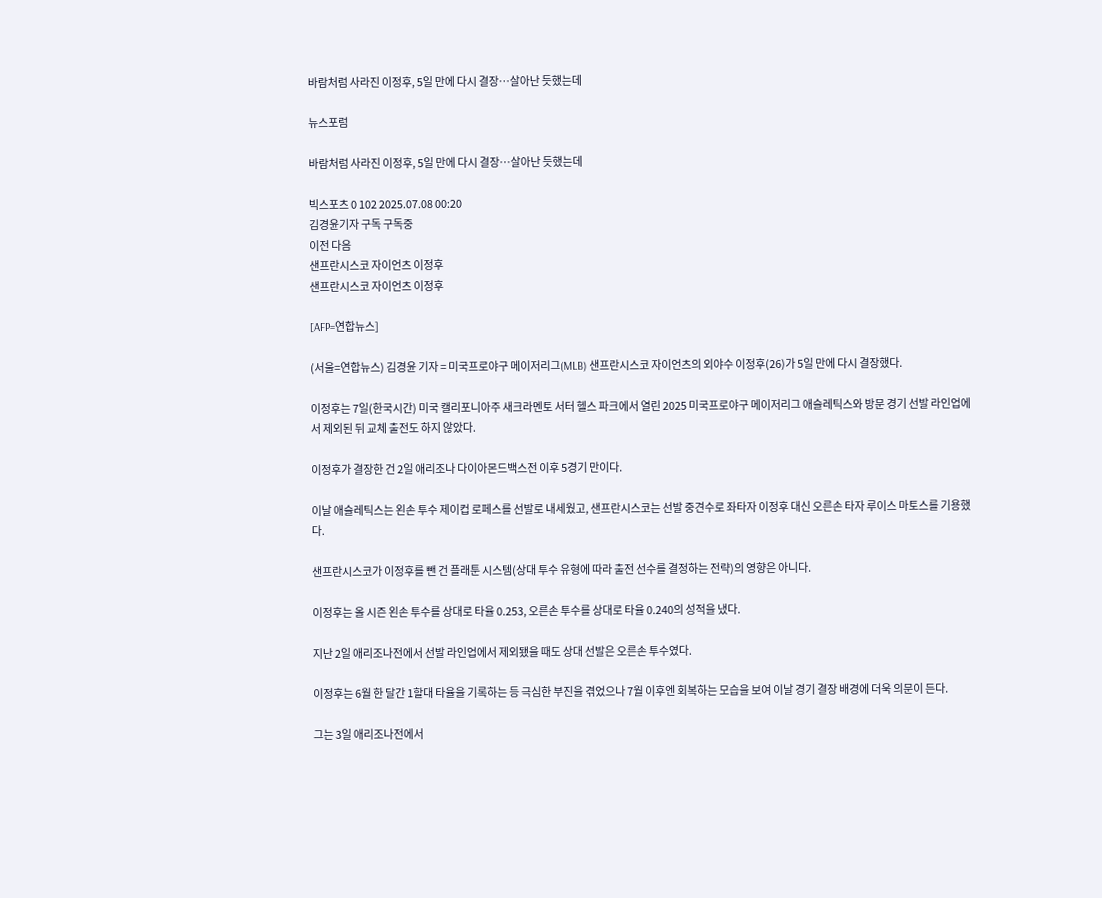바람처럼 사라진 이정후, 5일 만에 다시 결장…살아난 듯했는데

뉴스포럼

바람처럼 사라진 이정후, 5일 만에 다시 결장…살아난 듯했는데

빅스포츠 0 102 2025.07.08 00:20
김경윤기자 구독 구독중
이전 다음
샌프란시스코 자이언츠 이정후
샌프란시스코 자이언츠 이정후

[AFP=연합뉴스]

(서울=연합뉴스) 김경윤 기자 = 미국프로야구 메이저리그(MLB) 샌프란시스코 자이언츠의 외야수 이정후(26)가 5일 만에 다시 결장했다.

이정후는 7일(한국시간) 미국 캘리포니아주 새크라멘토 서터 헬스 파크에서 열린 2025 미국프로야구 메이저리그 애슬레틱스와 방문 경기 선발 라인업에서 제외된 뒤 교체 출전도 하지 않았다.

이정후가 결장한 건 2일 애리조나 다이아몬드백스전 이후 5경기 만이다.

이날 애슬레틱스는 왼손 투수 제이컵 로페스를 선발로 내세웠고, 샌프란시스코는 선발 중견수로 좌타자 이정후 대신 오른손 타자 루이스 마토스를 기용했다.

샌프란시스코가 이정후를 뺀 건 플래툰 시스템(상대 투수 유형에 따라 출전 선수를 결정하는 전략)의 영향은 아니다.

이정후는 올 시즌 왼손 투수를 상대로 타율 0.253, 오른손 투수를 상대로 타율 0.240의 성적을 냈다.

지난 2일 애리조나전에서 선발 라인업에서 제외됐을 때도 상대 선발은 오른손 투수였다.

이정후는 6월 한 달간 1할대 타율을 기록하는 등 극심한 부진을 겪었으나 7월 이후엔 회복하는 모습을 보여 이날 경기 결장 배경에 더욱 의문이 든다.

그는 3일 애리조나전에서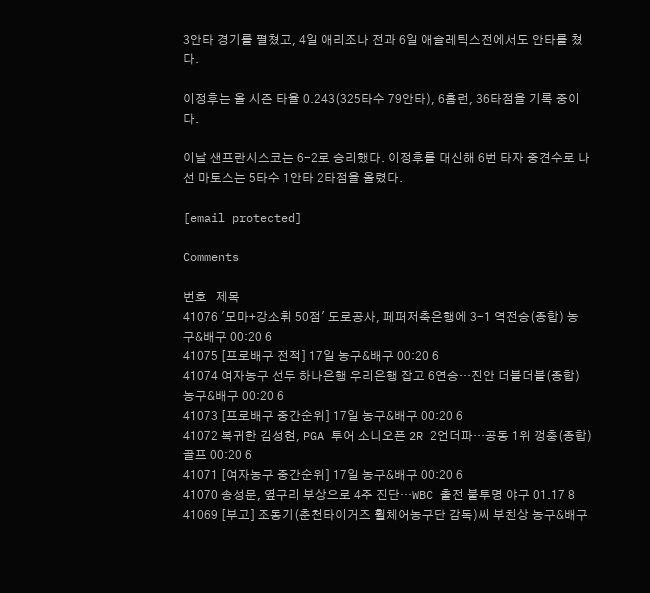3안타 경기를 펼쳤고, 4일 애리조나 전과 6일 애슬레틱스전에서도 안타를 쳤다.

이정후는 올 시즌 타율 0.243(325타수 79안타), 6홈런, 36타점을 기록 중이다.

이날 샌프란시스코는 6-2로 승리했다. 이정후를 대신해 6번 타자 중견수로 나선 마토스는 5타수 1안타 2타점을 올렸다.

[email protected]

Comments

번호   제목
41076 '모마+강소휘 50점' 도로공사, 페퍼저축은행에 3-1 역전승(종합) 농구&배구 00:20 6
41075 [프로배구 전적] 17일 농구&배구 00:20 6
41074 여자농구 선두 하나은행 우리은행 잡고 6연승…진안 더블더블(종합) 농구&배구 00:20 6
41073 [프로배구 중간순위] 17일 농구&배구 00:20 6
41072 복귀한 김성현, PGA 투어 소니오픈 2R 2언더파…공동 1위 껑충(종합) 골프 00:20 6
41071 [여자농구 중간순위] 17일 농구&배구 00:20 6
41070 송성문, 옆구리 부상으로 4주 진단…WBC 출전 불투명 야구 01.17 8
41069 [부고] 조동기(춘천타이거즈 휠체어농구단 감독)씨 부친상 농구&배구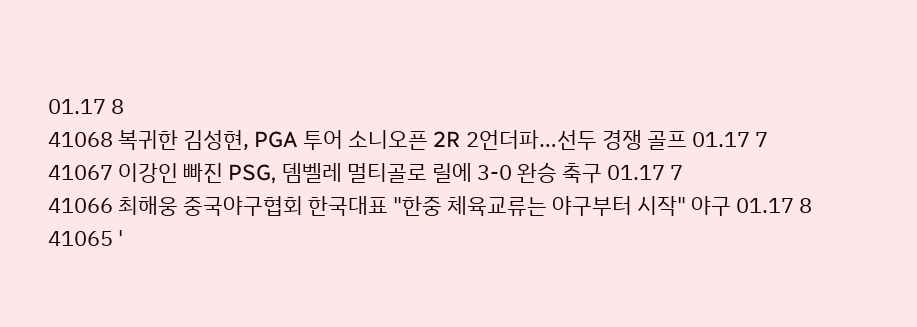01.17 8
41068 복귀한 김성현, PGA 투어 소니오픈 2R 2언더파…선두 경쟁 골프 01.17 7
41067 이강인 빠진 PSG, 뎀벨레 멀티골로 릴에 3-0 완승 축구 01.17 7
41066 최해웅 중국야구협회 한국대표 "한중 체육교류는 야구부터 시작" 야구 01.17 8
41065 '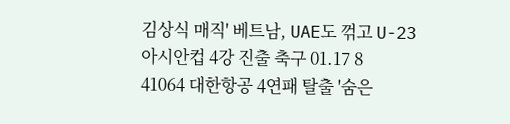김상식 매직' 베트남, UAE도 꺾고 U-23 아시안컵 4강 진출 축구 01.17 8
41064 대한항공 4연패 탈출 '숨은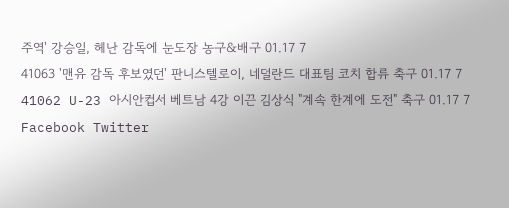주역' 강승일, 헤난 감독에 눈도장 농구&배구 01.17 7
41063 '맨유 감독 후보였던' 판니스텔로이, 네덜란드 대표팀 코치 합류 축구 01.17 7
41062 U-23 아시안컵서 베트남 4강 이끈 김상식 "계속 한계에 도전" 축구 01.17 7
Facebook Twitter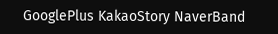GooglePlus KakaoStory NaverBand